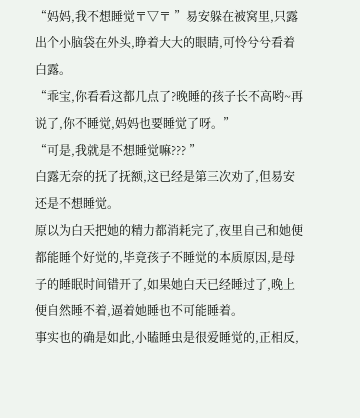“妈妈,我不想睡觉〒▽〒 ”易安躲在被窝里,只露出个小脑袋在外头,睁着大大的眼睛,可怜兮兮看着白露。
“乖宝,你看看这都几点了?晚睡的孩子长不高哟~再说了,你不睡觉,妈妈也要睡觉了呀。”
“可是,我就是不想睡觉嘛??? ”
白露无奈的抚了抚额,这已经是第三次劝了,但易安还是不想睡觉。
原以为白天把她的精力都消耗完了,夜里自己和她便都能睡个好觉的,毕竟孩子不睡觉的本质原因,是母子的睡眠时间错开了,如果她白天已经睡过了,晚上便自然睡不着,逼着她睡也不可能睡着。
事实也的确是如此,小瞌睡虫是很爱睡觉的,正相反,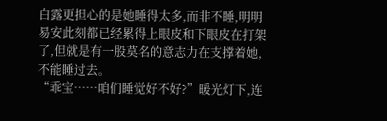白露更担心的是她睡得太多,而非不睡,明明易安此刻都已经累得上眼皮和下眼皮在打架了,但就是有一股莫名的意志力在支撑着她,不能睡过去。
“乖宝……咱们睡觉好不好?”暖光灯下,连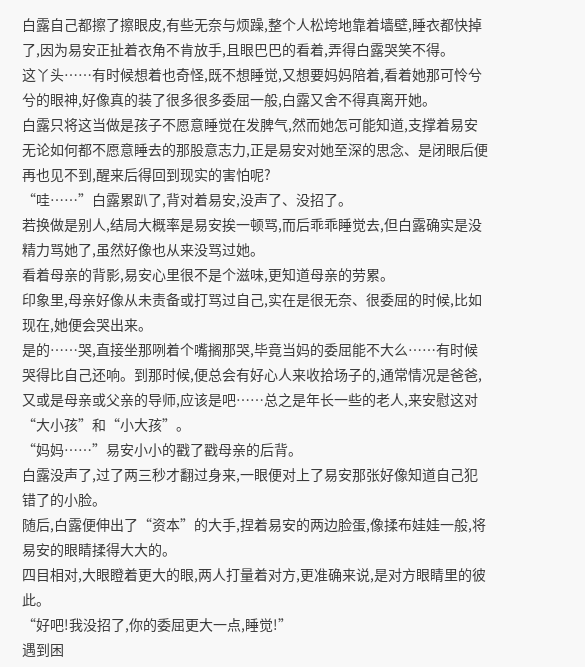白露自己都擦了擦眼皮,有些无奈与烦躁,整个人松垮地靠着墙壁,睡衣都快掉了,因为易安正扯着衣角不肯放手,且眼巴巴的看着,弄得白露哭笑不得。
这丫头……有时候想着也奇怪,既不想睡觉,又想要妈妈陪着,看着她那可怜兮兮的眼神,好像真的装了很多很多委屈一般,白露又舍不得真离开她。
白露只将这当做是孩子不愿意睡觉在发脾气,然而她怎可能知道,支撑着易安无论如何都不愿意睡去的那股意志力,正是易安对她至深的思念、是闭眼后便再也见不到,醒来后得回到现实的害怕呢?
“哇……”白露累趴了,背对着易安,没声了、没招了。
若换做是别人,结局大概率是易安挨一顿骂,而后乖乖睡觉去,但白露确实是没精力骂她了,虽然好像也从来没骂过她。
看着母亲的背影,易安心里很不是个滋味,更知道母亲的劳累。
印象里,母亲好像从未责备或打骂过自己,实在是很无奈、很委屈的时候,比如现在,她便会哭出来。
是的……哭,直接坐那咧着个嘴搁那哭,毕竟当妈的委屈能不大么……有时候哭得比自己还响。到那时候,便总会有好心人来收拾场子的,通常情况是爸爸,又或是母亲或父亲的导师,应该是吧……总之是年长一些的老人,来安慰这对“大小孩”和“小大孩”。
“妈妈……”易安小小的戳了戳母亲的后背。
白露没声了,过了两三秒才翻过身来,一眼便对上了易安那张好像知道自己犯错了的小脸。
随后,白露便伸出了“资本”的大手,捏着易安的两边脸蛋,像揉布娃娃一般,将易安的眼睛揉得大大的。
四目相对,大眼瞪着更大的眼,两人打量着对方,更准确来说,是对方眼睛里的彼此。
“好吧!我没招了,你的委屈更大一点,睡觉!”
遇到困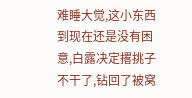难睡大觉,这小东西到现在还是没有困意,白露决定撂挑子不干了,钻回了被窝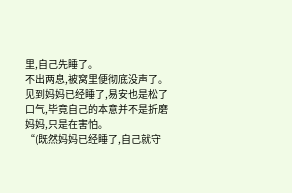里,自己先睡了。
不出两息,被窝里便彻底没声了。
见到妈妈已经睡了,易安也是松了口气,毕竟自己的本意并不是折磨妈妈,只是在害怕。
“(既然妈妈已经睡了,自己就守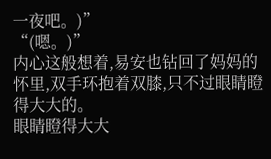一夜吧。)”
“(嗯。)”
内心这般想着,易安也钻回了妈妈的怀里,双手环抱着双膝,只不过眼睛瞪得大大的。
眼睛瞪得大大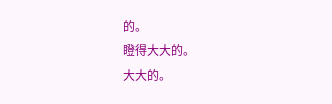的。
瞪得大大的。
大大的。